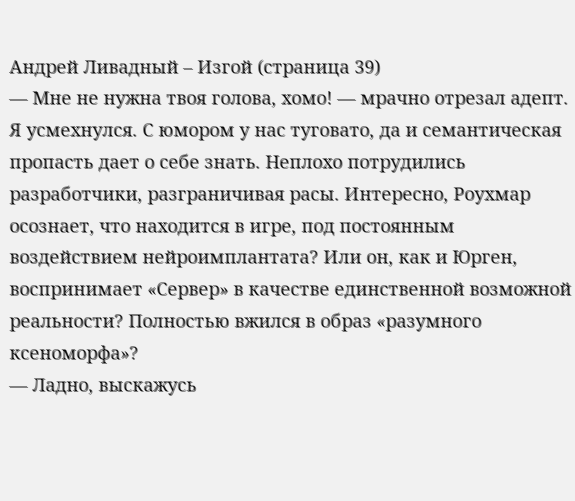Андрей Ливадный – Изгой (страница 39)
— Мне не нужна твоя голова, хомо! — мрачно отрезал адепт.
Я усмехнулся. С юмором у нас туговато, да и семантическая пропасть дает о себе знать. Неплохо потрудились разработчики, разграничивая расы. Интересно, Роухмар осознает, что находится в игре, под постоянным воздействием нейроимплантата? Или он, как и Юрген, воспринимает «Сервер» в качестве единственной возможной реальности? Полностью вжился в образ «разумного ксеноморфа»?
— Ладно, выскажусь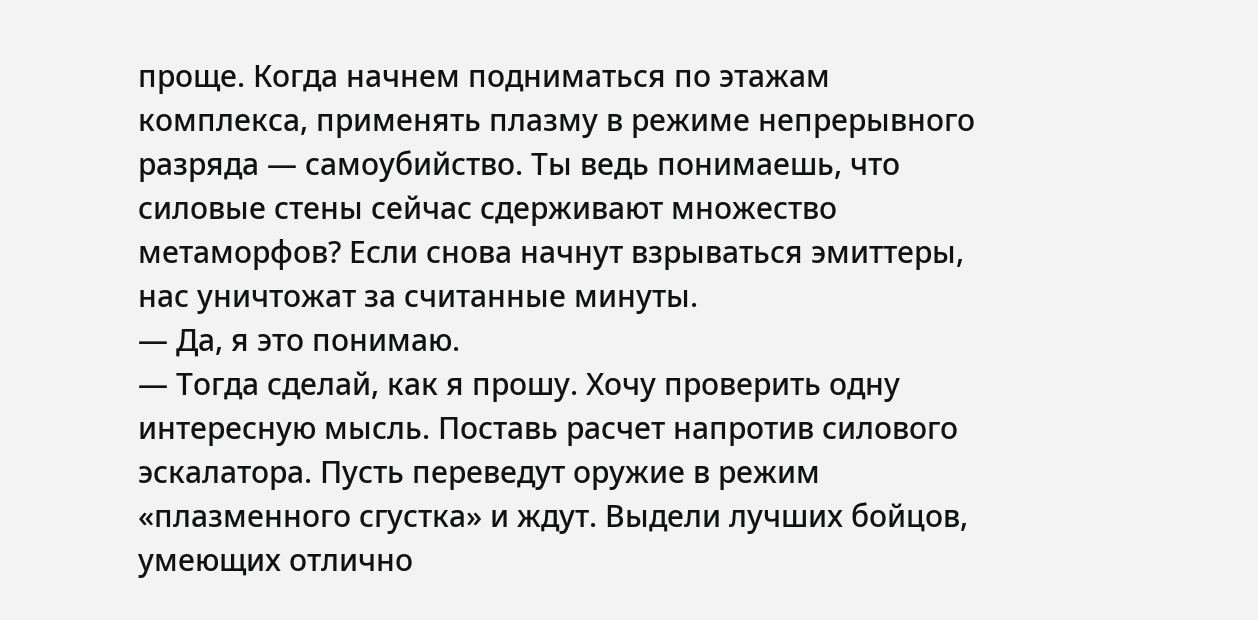проще. Когда начнем подниматься по этажам комплекса, применять плазму в режиме непрерывного разряда — самоубийство. Ты ведь понимаешь, что силовые стены сейчас сдерживают множество метаморфов? Если снова начнут взрываться эмиттеры, нас уничтожат за считанные минуты.
— Да, я это понимаю.
— Тогда сделай, как я прошу. Хочу проверить одну интересную мысль. Поставь расчет напротив силового эскалатора. Пусть переведут оружие в режим «плазменного сгустка» и ждут. Выдели лучших бойцов, умеющих отлично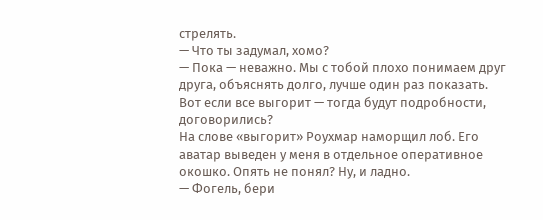стрелять.
— Что ты задумал, хомо?
— Пока — неважно. Мы с тобой плохо понимаем друг друга, объяснять долго, лучше один раз показать. Вот если все выгорит — тогда будут подробности, договорились?
На слове «выгорит» Роухмар наморщил лоб. Его аватар выведен у меня в отдельное оперативное окошко. Опять не понял? Ну, и ладно.
— Фогель, бери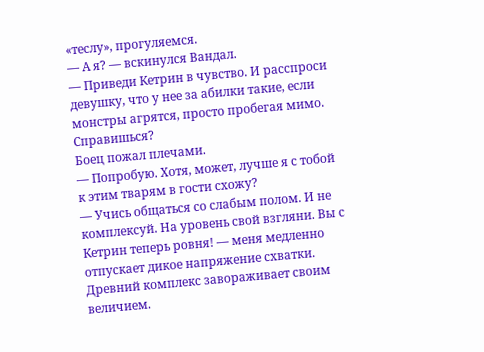«теслу», прогуляемся.
— А я? — вскинулся Вандал.
— Приведи Кетрин в чувство. И расспроси девушку, что у нее за абилки такие, если монстры агрятся, просто пробегая мимо. Справишься?
Боец пожал плечами.
— Попробую. Хотя, может, лучше я с тобой к этим тварям в гости схожу?
— Учись общаться со слабым полом. И не комплексуй. На уровень свой взгляни. Вы с Кетрин теперь ровня! — меня медленно отпускает дикое напряжение схватки.
Древний комплекс завораживает своим величием.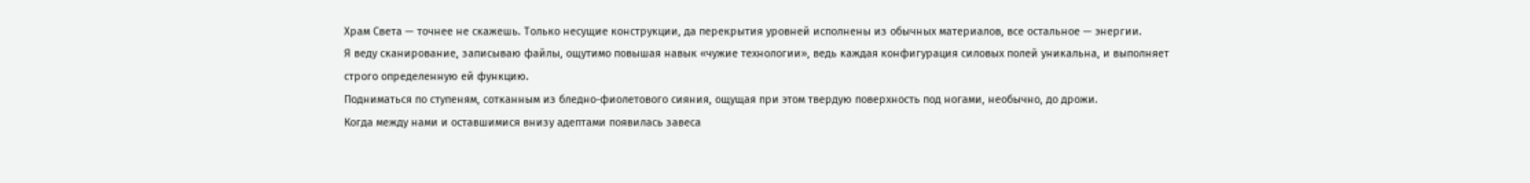Храм Света — точнее не скажешь. Только несущие конструкции, да перекрытия уровней исполнены из обычных материалов, все остальное — энергии.
Я веду сканирование, записываю файлы, ощутимо повышая навык «чужие технологии», ведь каждая конфигурация силовых полей уникальна, и выполняет строго определенную ей функцию.
Подниматься по ступеням, сотканным из бледно-фиолетового сияния, ощущая при этом твердую поверхность под ногами, необычно, до дрожи.
Когда между нами и оставшимися внизу адептами появилась завеса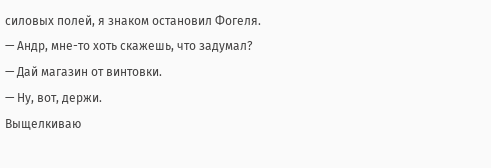силовых полей, я знаком остановил Фогеля.
— Андр, мне-то хоть скажешь, что задумал?
— Дай магазин от винтовки.
— Ну, вот, держи.
Выщелкиваю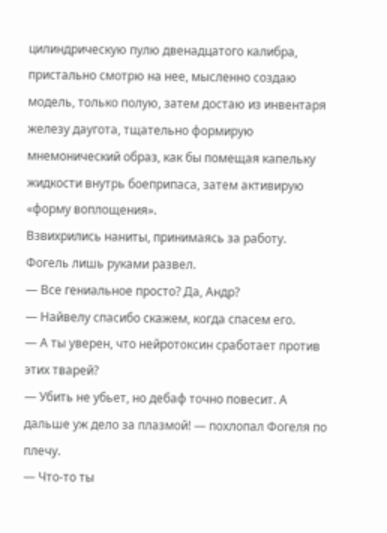цилиндрическую пулю двенадцатого калибра, пристально смотрю на нее, мысленно создаю модель, только полую, затем достаю из инвентаря железу даугота, тщательно формирую мнемонический образ, как бы помещая капельку жидкости внутрь боеприпаса, затем активирую «форму воплощения».
Взвихрились наниты, принимаясь за работу.
Фогель лишь руками развел.
— Все гениальное просто? Да, Андр?
— Найвелу спасибо скажем, когда спасем его.
— А ты уверен, что нейротоксин сработает против этих тварей?
— Убить не убьет, но дебаф точно повесит. А дальше уж дело за плазмой! — похлопал Фогеля по плечу.
— Что-то ты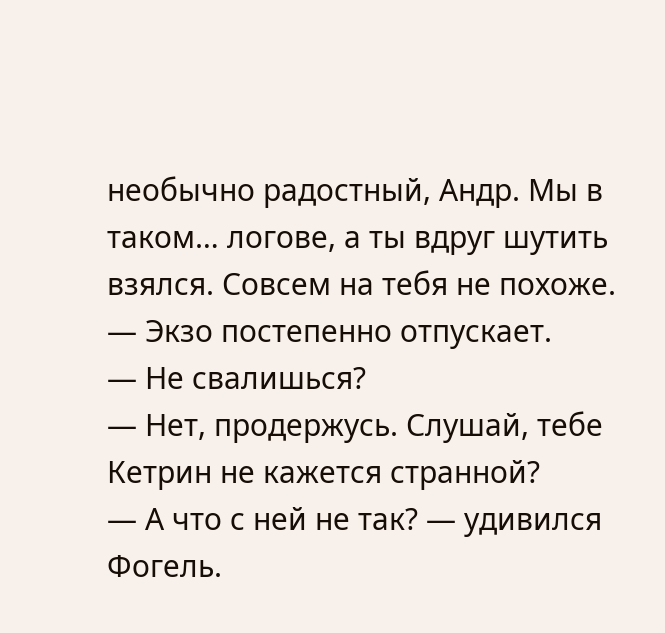необычно радостный, Андр. Мы в таком… логове, а ты вдруг шутить взялся. Совсем на тебя не похоже.
— Экзо постепенно отпускает.
— Не свалишься?
— Нет, продержусь. Слушай, тебе Кетрин не кажется странной?
— А что с ней не так? — удивился Фогель.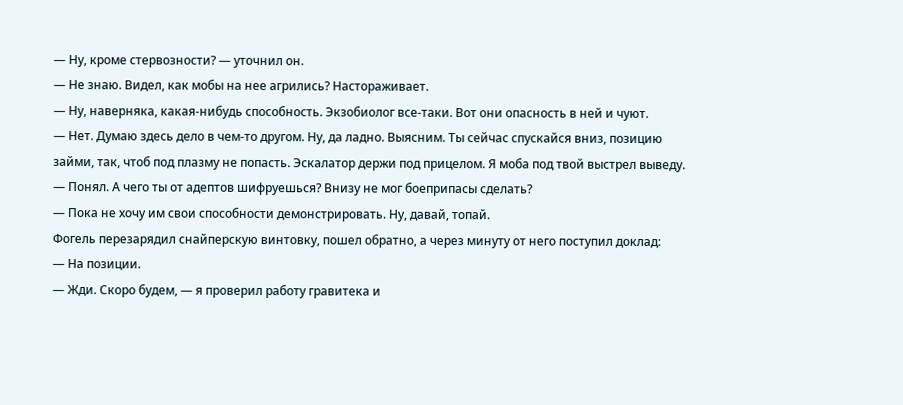— Ну, кроме стервозности? — уточнил он.
— Не знаю. Видел, как мобы на нее агрились? Настораживает.
— Ну, наверняка, какая-нибудь способность. Экзобиолог все-таки. Вот они опасность в ней и чуют.
— Нет. Думаю здесь дело в чем-то другом. Ну, да ладно. Выясним. Ты сейчас спускайся вниз, позицию займи, так, чтоб под плазму не попасть. Эскалатор держи под прицелом. Я моба под твой выстрел выведу.
— Понял. А чего ты от адептов шифруешься? Внизу не мог боеприпасы сделать?
— Пока не хочу им свои способности демонстрировать. Ну, давай, топай.
Фогель перезарядил снайперскую винтовку, пошел обратно, а через минуту от него поступил доклад:
— На позиции.
— Жди. Скоро будем, — я проверил работу гравитека и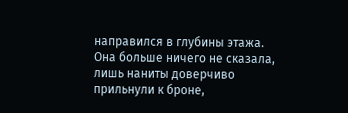направился в глубины этажа.
Она больше ничего не сказала, лишь наниты доверчиво прильнули к броне,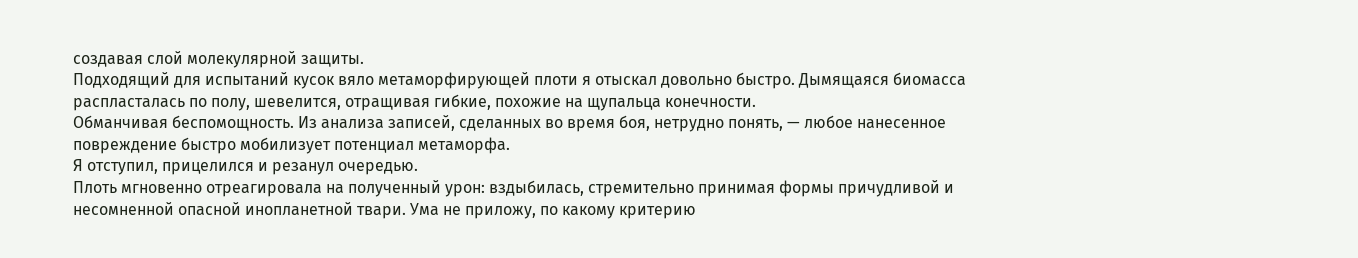создавая слой молекулярной защиты.
Подходящий для испытаний кусок вяло метаморфирующей плоти я отыскал довольно быстро. Дымящаяся биомасса распласталась по полу, шевелится, отращивая гибкие, похожие на щупальца конечности.
Обманчивая беспомощность. Из анализа записей, сделанных во время боя, нетрудно понять, — любое нанесенное повреждение быстро мобилизует потенциал метаморфа.
Я отступил, прицелился и резанул очередью.
Плоть мгновенно отреагировала на полученный урон: вздыбилась, стремительно принимая формы причудливой и несомненной опасной инопланетной твари. Ума не приложу, по какому критерию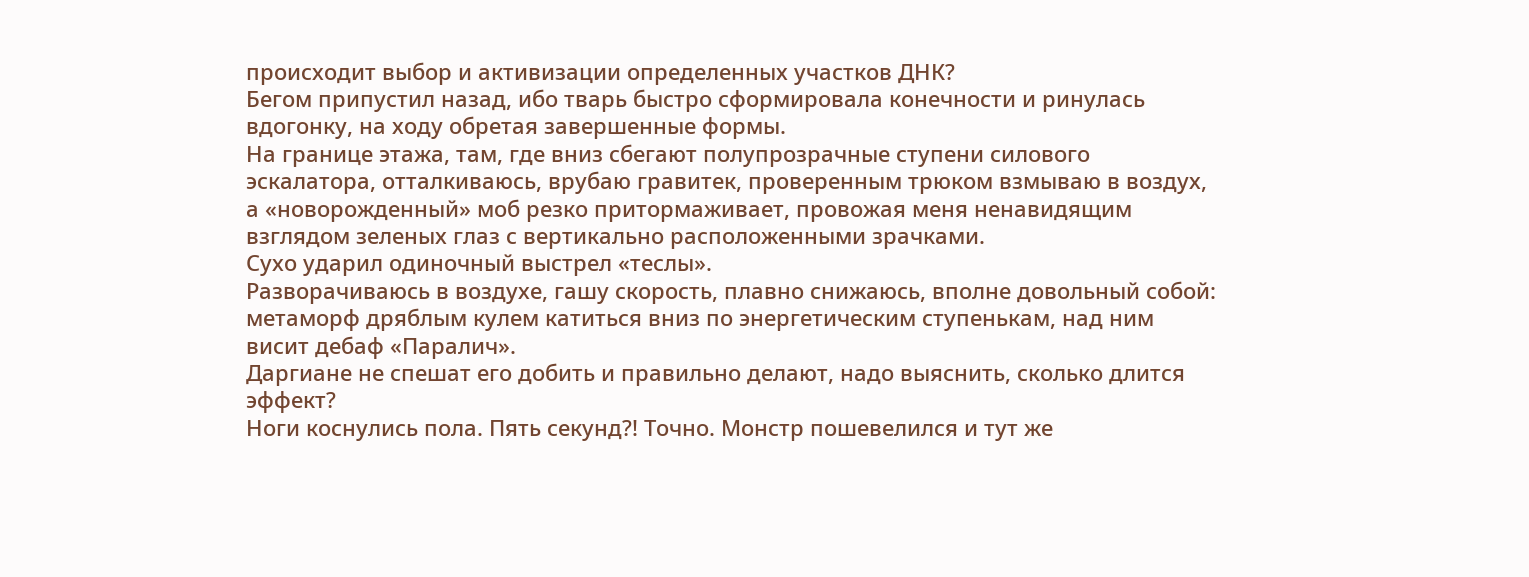происходит выбор и активизации определенных участков ДНК?
Бегом припустил назад, ибо тварь быстро сформировала конечности и ринулась вдогонку, на ходу обретая завершенные формы.
На границе этажа, там, где вниз сбегают полупрозрачные ступени силового эскалатора, отталкиваюсь, врубаю гравитек, проверенным трюком взмываю в воздух, а «новорожденный» моб резко притормаживает, провожая меня ненавидящим взглядом зеленых глаз с вертикально расположенными зрачками.
Сухо ударил одиночный выстрел «теслы».
Разворачиваюсь в воздухе, гашу скорость, плавно снижаюсь, вполне довольный собой: метаморф дряблым кулем катиться вниз по энергетическим ступенькам, над ним висит дебаф «Паралич».
Даргиане не спешат его добить и правильно делают, надо выяснить, сколько длится эффект?
Ноги коснулись пола. Пять секунд?! Точно. Монстр пошевелился и тут же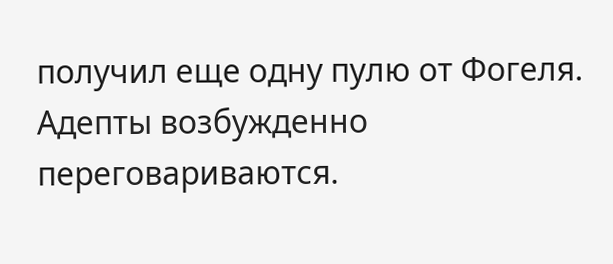получил еще одну пулю от Фогеля.
Адепты возбужденно переговариваются.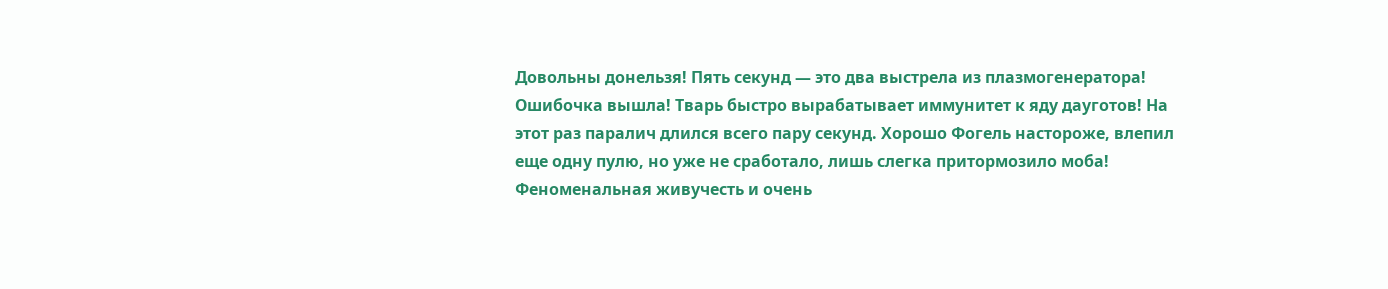Довольны донельзя! Пять секунд — это два выстрела из плазмогенератора!
Ошибочка вышла! Тварь быстро вырабатывает иммунитет к яду дауготов! На этот раз паралич длился всего пару секунд. Хорошо Фогель настороже, влепил еще одну пулю, но уже не сработало, лишь слегка притормозило моба!
Феноменальная живучесть и очень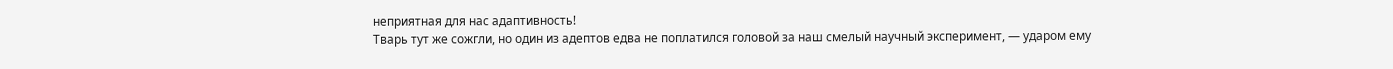неприятная для нас адаптивность!
Тварь тут же сожгли, но один из адептов едва не поплатился головой за наш смелый научный эксперимент, — ударом ему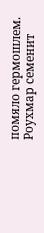помяло гермошлем.
Роухмар семенит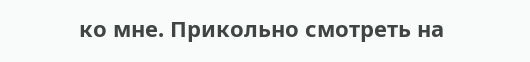ко мне. Прикольно смотреть на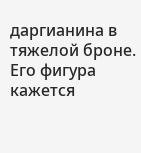даргианина в тяжелой броне. Его фигура кажется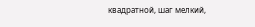квадратной, шаг мелкий,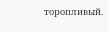торопливый.